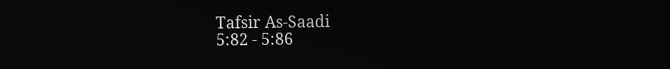Tafsir As-Saadi
5:82 - 5:86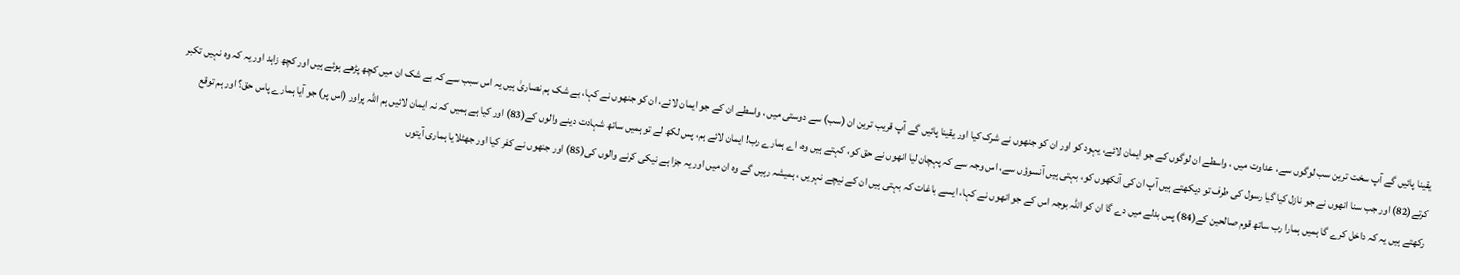یقینا پائیں گے آپ سخت ترین سب لوگوں سے، عداوت میں ، واسطے ان لوگوں کے جو ایمان لائے، یہود کو اور ان کو جنھوں نے شرک کیا اور یقینا پائیں گے آپ قریب ترین ان (سب) سے دوستی میں ، واسطے ان کے جو ایمان لائے، ان کو جنھوں نے کہا، بے شک ہم نصاریٰ ہیں یہ اس سبب سے کہ بے شک ان میں کچھ پڑھے ہوئے ہیں اور کچھ زاہد اور یہ کہ وہ نہیں تکبر کرتے(82) اور جب سنا انھوں نے جو نازل کیا گیا رسول کی طرف تو دیکھتے ہیں آپ ان کی آنکھوں کو، بہتی ہیں آنسوؤں سے، اس وجہ سے کہ پہچان لیا انھوں نے حق کو، کہتے ہیں وہ، اے ہمارے رب! ایمان لائے ہم، پس لکھ لے تو ہمیں ساتھ شہادت دینے والوں کے(83) اور کیا ہے ہمیں کہ نہ ایمان لائیں ہم اللہ پراور (اس پر) جو آیا ہمارے پاس حق؟ اور ہم توقع رکھتے ہیں یہ کہ داخل کرے گا ہمیں ہمارا رب ساتھ قوم صالحین کے(84) پس بدلے میں دے گا ان کو اللہ بوجہ اس کے جو انھوں نے کہا، ایسے باغات کہ بہتی ہیں ان کے نیچے نہریں ، ہمیشہ رہیں گے وہ ان میں اور یہ جزا ہے نیکی کرنے والوں کی(85) اور جنھوں نے کفر کیا اور جھٹلایا ہماری آیتوں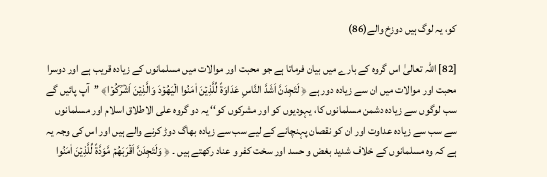کو، یہ لوگ ہیں دوزخ والے(86)

[82] اللہ تعالیٰ اس گروہ کے بارے میں بیان فرماتا ہے جو محبت اور موالات میں مسلمانوں کے زیادہ قریب ہے اور دوسرا محبت اور موالات میں ان سے زیادہ دور ہے ﴿ لَتَجِدَنَّ اَشَدَّ النَّاسِ عَدَاوَةً لِّلَّذِيۡنَ اٰمَنُوا الۡيَهُوۡدَ وَالَّذِيۡنَ اَشۡرَؔكُوۡا﴾ ’’آپ پائیں گے سب لوگوں سے زیادہ دشمن مسلمانوں کا، یہودیوں کو اور مشرکوں کو‘‘ یہ دو گروہ علی الاطلاق اسلام اور مسلمانوں سے سب سے زیادہ عداوت اور ان کو نقصان پہنچانے کے لیے سب سے زیادہ بھاگ دوڑ کرنے والے ہیں اور اس کی وجہ یہ ہے کہ وہ مسلمانوں کے خلاف شدید بغض و حسد اور سخت کفر و عناد رکھتے ہیں ۔ ﴿ وَلَتَجِدَنَّ اَقۡرَبَهُمۡ مَّوَدَّةً لِّلَّذِيۡنَ اٰمَنُوا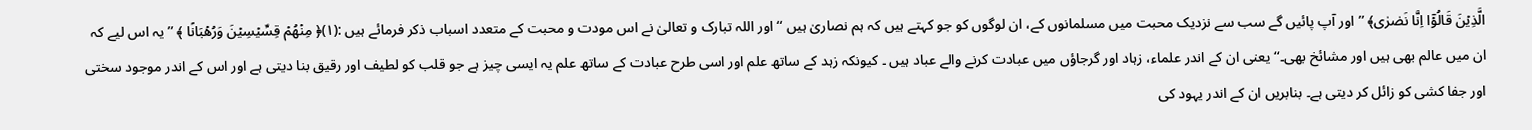الَّذِيۡنَ قَالُوۡۤا اِنَّا نَصٰرٰى﴾ ’’اور آپ پائیں گے سب سے نزدیک محبت میں مسلمانوں کے، ان لوگوں کو جو کہتے ہیں کہ ہم نصاریٰ ہیں ‘‘ اور اللہ تبارک و تعالیٰ نے اس مودت و محبت کے متعدد اسباب ذکر فرمائے ہیں :(۱)﴿ مِنۡهُمۡ قِسِّيۡسِيۡنَ وَرُهۡبَانًا ﴾ ’’یہ اس لیے کہ ان میں عالم بھی ہیں اور مشائخ بھی۔‘‘ یعنی ان کے اندر علماء، زہاد اور گرجاؤں میں عبادت کرنے والے عباد ہیں ۔ کیونکہ زہد کے ساتھ علم اور اسی طرح عبادت کے ساتھ علم یہ ایسی چیز ہے جو قلب کو لطیف اور رقیق بنا دیتی ہے اور اس کے اندر موجود سختی اور جفا کشی کو زائل کر دیتی ہے۔ بنابریں ان کے اندر یہود کی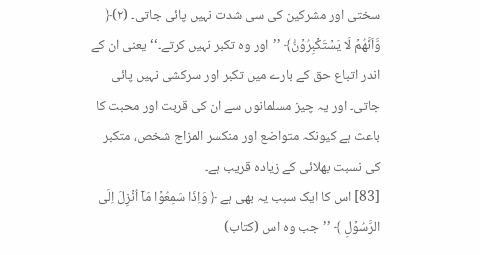سختی اور مشرکین کی سی شدت نہیں پائی جاتی۔ (۲)﴿ وَّاَنَّهُمۡ لَا يَسۡتَكۡبِرُوۡنَ۠﴾ ’’اور وہ تکبر نہیں کرتے۔‘‘ یعنی ان کے اندر اتباع حق کے بارے میں تکبر اور سرکشی نہیں پائی جاتی۔ اور یہ چیز مسلمانوں سے ان کی قربت اور محبت کا باعث ہے کیونکہ متواضع اور منکسر المزاج شخص، متکبر کی نسبت بھلائی کے زیادہ قریب ہے۔
[83] اس کا ایک سبب یہ بھی ہے ﴿ وَاِذَا سَمِعُوۡا مَاۤ اُنۡزِلَ اِلَى الرَّسُوۡلِ ﴾ ’’جب وہ اس (کتاب)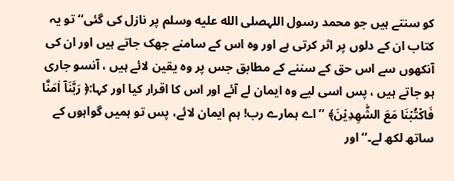کو سنتے ہیں جو محمد رسول اللہصلى الله عليه وسلم پر نازل کی گئی‘‘ تو یہ کتاب ان کے دلوں پر اثر کرتی ہے اور وہ اس کے سامنے جھک جاتے ہیں اور ان کی آنکھوں سے اس حق کے سننے کے مطابق جس پر وہ یقین لائے ہیں ، آنسو جاری ہو جاتے ہیں ، پس اسی لیے وہ ایمان لے آئے اور اس کا اقرار کیا اور کہا:﴿ رَبَّنَاۤ اٰمَنَّا فَاكۡتُبۡنَا مَعَ الشّٰهِدِيۡنَ﴾ ’’اے ہمارے رب! ہم ایمان لائے، پس تو ہمیں گواہوں کے ساتھ لکھ لے۔‘‘اور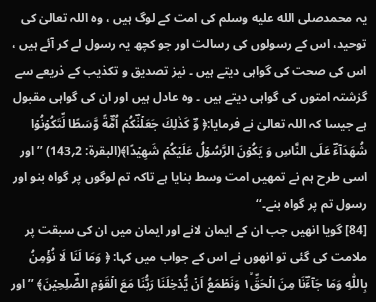یہ محمدصلى الله عليه وسلم کی امت کے لوگ ہیں ، وہ اللہ تعالیٰ کی توحید، اس کے رسولوں کی رسالت اور جو کچھ یہ رسول لے کر آئے ہیں ، اس کی صحت کی گواہی دیتے ہیں ۔ نیز تصدیق و تکذیب کے ذریعے سے گزشتہ امتوں کی گواہی دیتے ہیں ۔ وہ عادل ہیں اور ان کی گواہی مقبول ہے جیسا کہ اللہ تعالیٰ نے فرمایا:﴿ وَؔ كَذٰلِكَ جَعَلۡنٰؔكُمۡ اُمَّؔةً وَّسَطًا لِّتَكُوۡنُوۡا شُهَدَآءَؔ عَلَى النَّاسِ وَ يَكُوۡنَ الرَّسُوۡلُ عَلَيۡكُمۡ شَهِيۡدًا﴾(البقرۃ: 2؍143) ’’اور اسی طرح ہم نے تمھیں امت وسط بنایا ہے تاکہ تم لوگوں پر گواہ بنو اور رسول تم پر گواہ بنے۔‘‘
[84] گویا انھیں جب ان کے ایمان لانے اور ایمان میں ان کی سبقت پر ملامت کی گئی تو انھوں نے اس کے جواب میں کہا: ﴿ وَمَا لَنَا لَا نُؤۡمِنُ بِاللّٰهِ وَمَا جَآءَؔنَا مِنَ الۡحَقِّ١ۙ وَنَطۡمَعُ اَنۡ يُّدۡخِلَنَا رَبُّنَا مَعَ الۡقَوۡمِ الصّٰؔلِحِيۡنَ﴾ ’’اور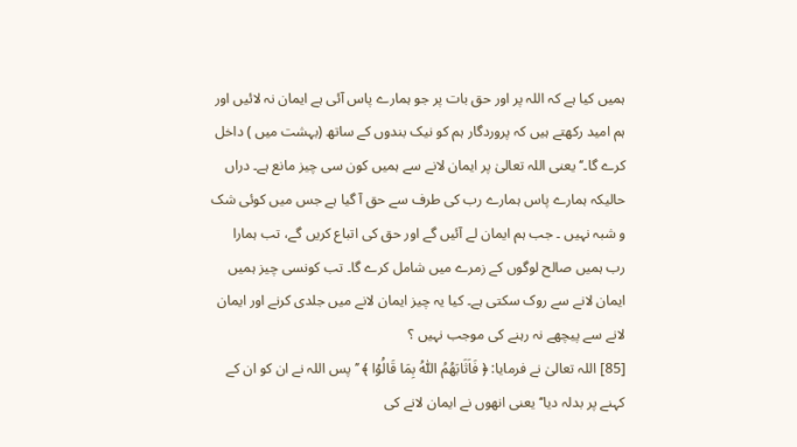ہمیں کیا ہے کہ اللہ پر اور حق بات پر جو ہمارے پاس آئی ہے ایمان نہ لائیں اور ہم امید رکھتے ہیں کہ پروردگار ہم کو نیک بندوں کے ساتھ (بہشت میں ) داخل کرے گا۔‘‘ یعنی اللہ تعالیٰ پر ایمان لانے سے ہمیں کون سی چیز مانع ہے۔ دراں حالیکہ ہمارے پاس ہمارے رب کی طرف سے حق آ گیا ہے جس میں کوئی شک و شبہ نہیں ۔ جب ہم ایمان لے آئیں گے اور حق کی اتباع کریں گے، تب ہمارا رب ہمیں صالح لوگوں کے زمرے میں شامل کرے گا۔ تب کونسی چیز ہمیں ایمان لانے سے روک سکتی ہے۔ کیا یہ چیز ایمان لانے میں جلدی کرنے اور ایمان لانے سے پیچھے نہ رہنے کی موجب نہیں ؟
[85] اللہ تعالیٰ نے فرمایا: ﴿ فَاَثَابَهُمُ اللّٰهُ بِمَا قَالُوۡا ﴾ ’’پس اللہ نے ان کو ان کے کہنے پر بدلہ دیا‘‘ یعنی انھوں نے ایمان لانے کی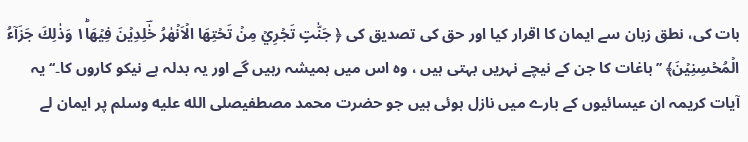بات کی، نطق زبان سے ایمان کا اقرار کیا اور حق کی تصدیق کی ﴿ جَنّٰتٍ تَجۡرِيۡ مِنۡ تَحۡتِهَا الۡاَنۡهٰرُ خٰؔلِدِيۡنَ فِيۡهَا١ؕ وَذٰلِكَ جَزَآءُ الۡمُحۡسِنِيۡنَ﴾ ’’باغات کا جن کے نیچے نہریں بہتی ہیں ، وہ اس میں ہمیشہ رہیں گے اور یہ بدلہ ہے نیکو کاروں کا۔‘‘یہ آیات کریمہ ان عیسائیوں کے بارے میں نازل ہوئی ہیں جو حضرت محمد مصطفیصلى الله عليه وسلم پر ایمان لے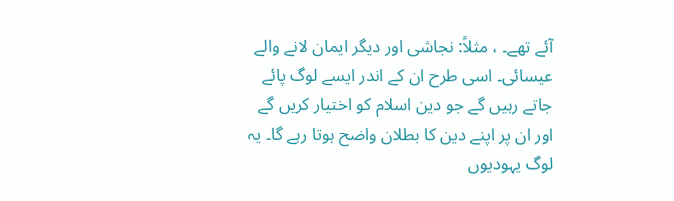آئے تھے۔ ، مثلاً: نجاشی اور دیگر ایمان لانے والے عیسائی۔ اسی طرح ان کے اندر ایسے لوگ پائے جاتے رہیں گے جو دین اسلام کو اختیار کریں گے اور ان پر اپنے دین کا بطلان واضح ہوتا رہے گا۔ یہ لوگ یہودیوں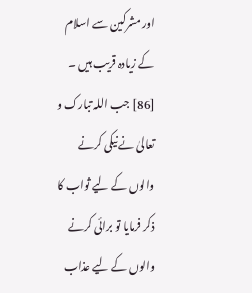اور مشرکین سے اسلام کے زیادہ قریب ہیں ۔
[86] جب اللہ تبارک و تعالیٰ نے نیکی کرنے والوں کے لیے ثواب کا ذکر فرمایا تو برائی کرنے والوں کے لیے عذاب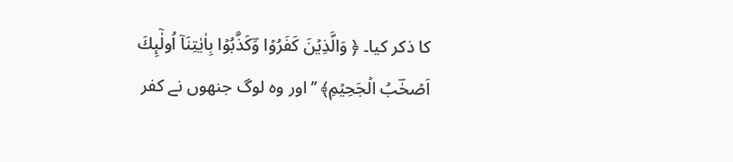کا ذکر کیا۔ ﴿ وَالَّذِيۡنَ كَفَرُوۡا وَؔكَذَّبُوۡا بِاٰيٰتِنَاۤ اُولٰٓىِٕكَ اَصۡحٰؔبُ الۡجَحِيۡمِ﴾ ’’اور وہ لوگ جنھوں نے کفر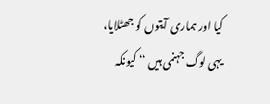کیا اور ہماری آیتوں کو جھٹلایا، یہی لوگ جہنمی ہیں ‘‘ کیونکہ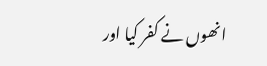انھوں نے کفر کیا اور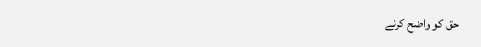حق کو واضح کرنے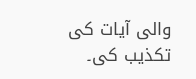والی آیات کی تکذیب کی۔